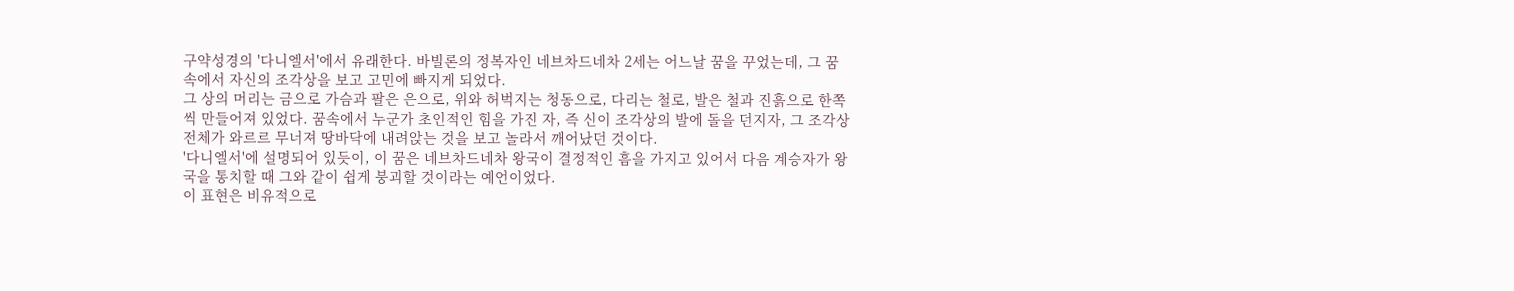구약성경의 '다니엘서'에서 유래한다. 바빌론의 정복자인 네브차드네차 2세는 어느날 꿈을 꾸었는데, 그 꿈속에서 자신의 조각상을 보고 고민에 빠지게 되었다.
그 상의 머리는 금으로 가슴과 팔은 은으로, 위와 허벅지는 청동으로, 다리는 철로, 발은 철과 진흙으로 한쪽씩 만들어져 있었다. 꿈속에서 누군가 초인적인 힘을 가진 자, 즉 신이 조각상의 발에 돌을 던지자, 그 조각상 전체가 와르르 무너져 땅바닥에 내려앉는 것을 보고 놀라서 깨어났던 것이다.
'다니엘서'에 설명되어 있듯이, 이 꿈은 네브차드네차 왕국이 결정적인 흠을 가지고 있어서 다음 계승자가 왕국을 통치할 때 그와 같이 쉽게 붕괴할 것이라는 예언이었다.
이 표현은 비유적으로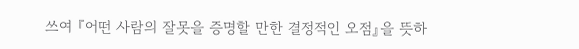쓰여 『어떤 사람의 잘못을 증명할 만한 결정적인 오점』을 뜻하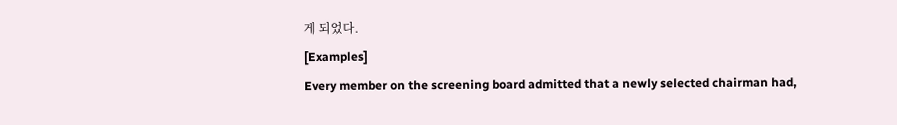게 되었다.
[Examples]
Every member on the screening board admitted that a newly selected chairman had,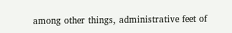among other things, administrative feet of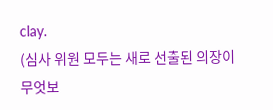clay.
(심사 위원 모두는 새로 선출된 의장이 무엇보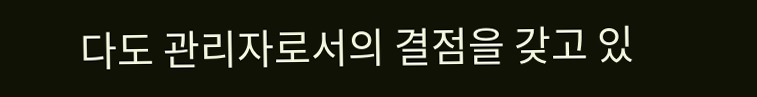다도 관리자로서의 결점을 갖고 있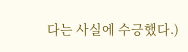다는 사실에 수긍했다.)